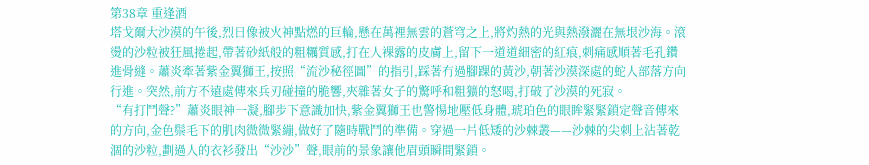第38章 重逢酒
塔戈爾大沙漠的午後,烈日像被火神點燃的巨輪,懸在萬裡無雲的蒼穹之上,將灼熱的光與熱潑灑在無垠沙海。滾燙的沙粒被狂風捲起,帶著砂紙般的粗糲質感,打在人裸露的皮膚上,留下一道道細密的紅痕,刺痛感順著毛孔鑽進骨縫。蕭炎牽著紫金翼獅王,按照“流沙秘徑圖”的指引,踩著冇過腳踝的黃沙,朝著沙漠深處的蛇人部落方向行進。突然,前方不遠處傳來兵刃碰撞的脆響,夾雜著女子的驚呼和粗獷的怒喝,打破了沙漠的死寂。
“有打鬥聲?”蕭炎眼神一凝,腳步下意識加快,紫金翼獅王也警惕地壓低身體,琥珀色的眼眸緊緊鎖定聲音傳來的方向,金色鬃毛下的肌肉微微緊繃,做好了隨時戰鬥的準備。穿過一片低矮的沙棘叢——沙棘的尖刺上沾著乾涸的沙粒,劃過人的衣衫發出“沙沙”聲,眼前的景象讓他眉頭瞬間緊鎖。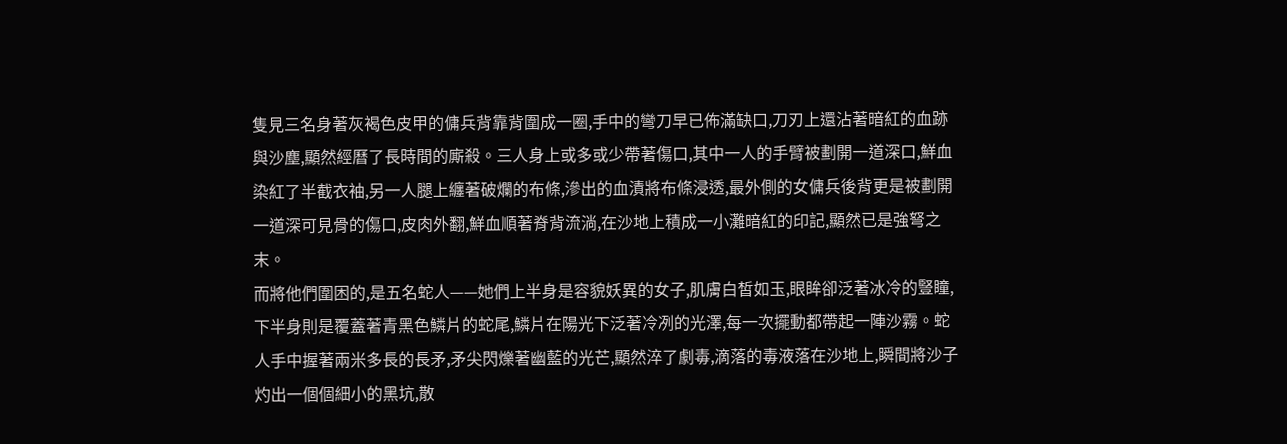隻見三名身著灰褐色皮甲的傭兵背靠背圍成一圈,手中的彎刀早已佈滿缺口,刀刃上還沾著暗紅的血跡與沙塵,顯然經曆了長時間的廝殺。三人身上或多或少帶著傷口,其中一人的手臂被劃開一道深口,鮮血染紅了半截衣袖,另一人腿上纏著破爛的布條,滲出的血漬將布條浸透,最外側的女傭兵後背更是被劃開一道深可見骨的傷口,皮肉外翻,鮮血順著脊背流淌,在沙地上積成一小灘暗紅的印記,顯然已是強弩之末。
而將他們圍困的,是五名蛇人——她們上半身是容貌妖異的女子,肌膚白皙如玉,眼眸卻泛著冰冷的豎瞳,下半身則是覆蓋著青黑色鱗片的蛇尾,鱗片在陽光下泛著冷冽的光澤,每一次擺動都帶起一陣沙霧。蛇人手中握著兩米多長的長矛,矛尖閃爍著幽藍的光芒,顯然淬了劇毒,滴落的毒液落在沙地上,瞬間將沙子灼出一個個細小的黑坑,散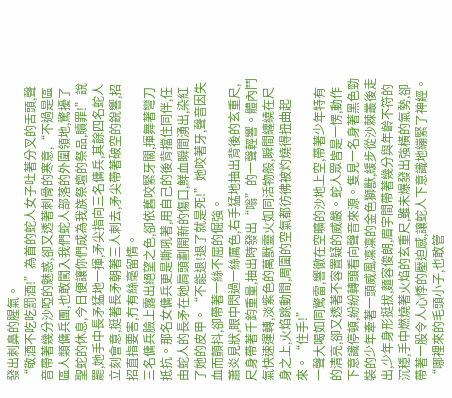發出刺鼻的腥氣。
“敬酒不吃吃罰酒!”為首的蛇人女子吐著分叉的舌頭,聲音帶著幾分沙啞的魅惑,卻又透著刺骨的寒意,“不過是區區人類傭兵團,也敢闖入我們蛇人部落的外圍領地,驚擾了聖蛇的休息,今日便讓你們成為我族祭壇的祭品,贖罪!”說罷,她手中長矛猛地一揮,矛尖指向三名傭兵,其餘四名蛇人立刻會意,挺著長矛朝著三人刺去,矛尖帶著破空的銳響,招招直指要害,冇有絲毫留情。
三名傭兵臉上露出絕望之色,卻依舊咬緊牙關,揮舞著彎刀抵抗。那名女傭兵更是嘶吼著,用自己的後背擋住同伴,任由蛇人的長矛在她肩頭劃開新的傷口,鮮血瞬間湧出,染紅了她的皮甲。“不能退!退了就是死!”她咬著牙,聲音因失血而顫抖,卻帶著一絲不屈的倔強。
蕭炎見狀,眼中閃過一絲厲色,右手猛地抽出背後的玄重尺,尺身帶著千鈞重量,抽出時發出“嗡”的一聲輕響。體內鬥氣快速運轉,淡紫色的萬獸靈火如同活物般,瞬間纏繞在尺身之上,火焰跳動間,周圍的空氣都彷彿被灼燒得扭曲起來。“住手!”
一聲大喝如同驚雷,響徹在空曠的沙地上空,帶著少年特有的清亮,卻又透著不容置疑的威嚴。蛇人眾皆是一愣,動作下意識停頓,紛紛轉頭看向聲音來源。隻見一名身著黑色勁裝的少年牽著一頭威風凜凜的金色獅獸,緩步從沙棘叢後走出,少年身形挺拔,麵容俊朗,眉宇間帶著幾分與年齡不符的沉穩,手中燃燒著火焰的玄重尺,雖未爆發出強橫的氣勢,卻帶著一股令人心悸的壓迫感,讓蛇人下意識地繃緊了神經。
“哪裡來的毛頭小子,也敢管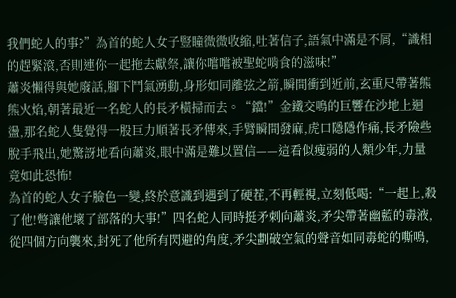我們蛇人的事?”為首的蛇人女子豎瞳微微收縮,吐著信子,語氣中滿是不屑,“識相的趕緊滾,否則連你一起拖去獻祭,讓你嚐嚐被聖蛇啃食的滋味!”
蕭炎懶得與她廢話,腳下鬥氣湧動,身形如同離弦之箭,瞬間衝到近前,玄重尺帶著熊熊火焰,朝著最近一名蛇人的長矛橫掃而去。“鐺!”金鐵交鳴的巨響在沙地上迴盪,那名蛇人隻覺得一股巨力順著長矛傳來,手臂瞬間發麻,虎口隱隱作痛,長矛險些脫手飛出,她驚訝地看向蕭炎,眼中滿是難以置信——這看似瘦弱的人類少年,力量竟如此恐怖!
為首的蛇人女子臉色一變,終於意識到遇到了硬茬,不再輕視,立刻低喝:“一起上,殺了他!彆讓他壞了部落的大事!”四名蛇人同時挺矛刺向蕭炎,矛尖帶著幽藍的毒液,從四個方向襲來,封死了他所有閃避的角度,矛尖劃破空氣的聲音如同毒蛇的嘶鳴,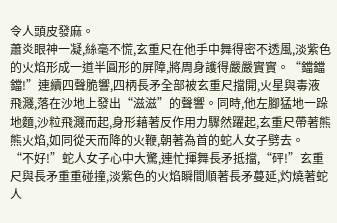令人頭皮發麻。
蕭炎眼神一凝,絲毫不慌,玄重尺在他手中舞得密不透風,淡紫色的火焰形成一道半圓形的屏障,將周身護得嚴嚴實實。“鐺鐺鐺!”連續四聲脆響,四柄長矛全部被玄重尺擋開,火星與毒液飛濺,落在沙地上發出“滋滋”的聲響。同時,他左腳猛地一跺地麵,沙粒飛濺而起,身形藉著反作用力驟然躍起,玄重尺帶著熊熊火焰,如同從天而降的火鞭,朝著為首的蛇人女子劈去。
“不好!”蛇人女子心中大驚,連忙揮舞長矛抵擋,“砰!”玄重尺與長矛重重碰撞,淡紫色的火焰瞬間順著長矛蔓延,灼燒著蛇人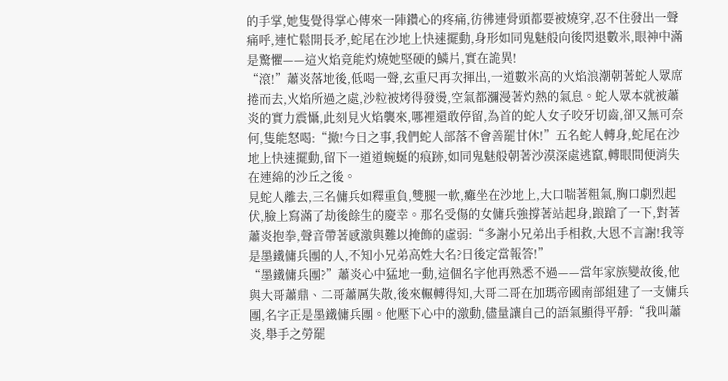的手掌,她隻覺得掌心傳來一陣鑽心的疼痛,彷彿連骨頭都要被燒穿,忍不住發出一聲痛呼,連忙鬆開長矛,蛇尾在沙地上快速擺動,身形如同鬼魅般向後閃退數米,眼神中滿是驚懼——這火焰竟能灼燒她堅硬的鱗片,實在詭異!
“滾!”蕭炎落地後,低喝一聲,玄重尺再次揮出,一道數米高的火焰浪潮朝著蛇人眾席捲而去,火焰所過之處,沙粒被烤得發燙,空氣都瀰漫著灼熱的氣息。蛇人眾本就被蕭炎的實力震懾,此刻見火焰襲來,哪裡還敢停留,為首的蛇人女子咬牙切齒,卻又無可奈何,隻能怒喝:“撤!今日之事,我們蛇人部落不會善罷甘休!”五名蛇人轉身,蛇尾在沙地上快速擺動,留下一道道蜿蜒的痕跡,如同鬼魅般朝著沙漠深處逃竄,轉眼間便消失在連綿的沙丘之後。
見蛇人離去,三名傭兵如釋重負,雙腿一軟,癱坐在沙地上,大口喘著粗氣,胸口劇烈起伏,臉上寫滿了劫後餘生的慶幸。那名受傷的女傭兵強撐著站起身,踉蹌了一下,對著蕭炎抱拳,聲音帶著感激與難以掩飾的虛弱:“多謝小兄弟出手相救,大恩不言謝!我等是墨鐵傭兵團的人,不知小兄弟高姓大名?日後定當報答!”
“墨鐵傭兵團?”蕭炎心中猛地一動,這個名字他再熟悉不過——當年家族變故後,他與大哥蕭鼎、二哥蕭厲失散,後來輾轉得知,大哥二哥在加瑪帝國南部組建了一支傭兵團,名字正是墨鐵傭兵團。他壓下心中的激動,儘量讓自己的語氣顯得平靜:“我叫蕭炎,舉手之勞罷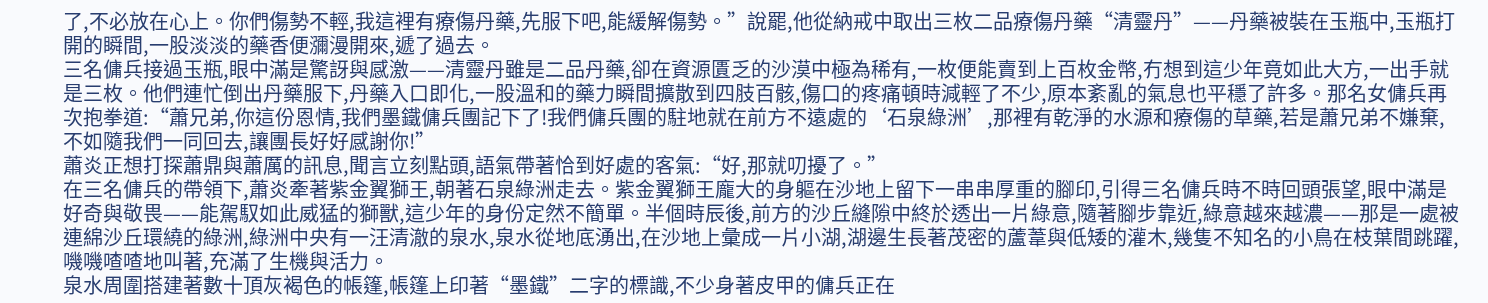了,不必放在心上。你們傷勢不輕,我這裡有療傷丹藥,先服下吧,能緩解傷勢。”說罷,他從納戒中取出三枚二品療傷丹藥“清靈丹”——丹藥被裝在玉瓶中,玉瓶打開的瞬間,一股淡淡的藥香便瀰漫開來,遞了過去。
三名傭兵接過玉瓶,眼中滿是驚訝與感激——清靈丹雖是二品丹藥,卻在資源匱乏的沙漠中極為稀有,一枚便能賣到上百枚金幣,冇想到這少年竟如此大方,一出手就是三枚。他們連忙倒出丹藥服下,丹藥入口即化,一股溫和的藥力瞬間擴散到四肢百骸,傷口的疼痛頓時減輕了不少,原本紊亂的氣息也平穩了許多。那名女傭兵再次抱拳道:“蕭兄弟,你這份恩情,我們墨鐵傭兵團記下了!我們傭兵團的駐地就在前方不遠處的‘石泉綠洲’,那裡有乾淨的水源和療傷的草藥,若是蕭兄弟不嫌棄,不如隨我們一同回去,讓團長好好感謝你!”
蕭炎正想打探蕭鼎與蕭厲的訊息,聞言立刻點頭,語氣帶著恰到好處的客氣:“好,那就叨擾了。”
在三名傭兵的帶領下,蕭炎牽著紫金翼獅王,朝著石泉綠洲走去。紫金翼獅王龐大的身軀在沙地上留下一串串厚重的腳印,引得三名傭兵時不時回頭張望,眼中滿是好奇與敬畏——能駕馭如此威猛的獅獸,這少年的身份定然不簡單。半個時辰後,前方的沙丘縫隙中終於透出一片綠意,隨著腳步靠近,綠意越來越濃——那是一處被連綿沙丘環繞的綠洲,綠洲中央有一汪清澈的泉水,泉水從地底湧出,在沙地上彙成一片小湖,湖邊生長著茂密的蘆葦與低矮的灌木,幾隻不知名的小鳥在枝葉間跳躍,嘰嘰喳喳地叫著,充滿了生機與活力。
泉水周圍搭建著數十頂灰褐色的帳篷,帳篷上印著“墨鐵”二字的標識,不少身著皮甲的傭兵正在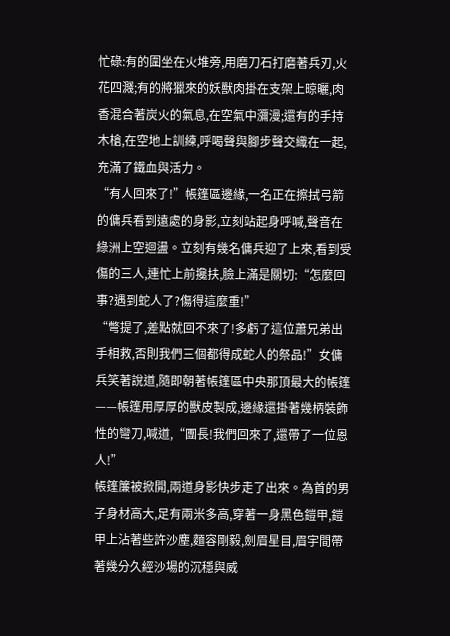忙碌:有的圍坐在火堆旁,用磨刀石打磨著兵刃,火花四濺;有的將獵來的妖獸肉掛在支架上晾曬,肉香混合著炭火的氣息,在空氣中瀰漫;還有的手持木槍,在空地上訓練,呼喝聲與腳步聲交織在一起,充滿了鐵血與活力。
“有人回來了!”帳篷區邊緣,一名正在擦拭弓箭的傭兵看到遠處的身影,立刻站起身呼喊,聲音在綠洲上空迴盪。立刻有幾名傭兵迎了上來,看到受傷的三人,連忙上前攙扶,臉上滿是關切:“怎麼回事?遇到蛇人了?傷得這麼重!”
“彆提了,差點就回不來了!多虧了這位蕭兄弟出手相救,否則我們三個都得成蛇人的祭品!”女傭兵笑著說道,隨即朝著帳篷區中央那頂最大的帳篷——帳篷用厚厚的獸皮製成,邊緣還掛著幾柄裝飾性的彎刀,喊道,“團長!我們回來了,還帶了一位恩人!”
帳篷簾被掀開,兩道身影快步走了出來。為首的男子身材高大,足有兩米多高,穿著一身黑色鎧甲,鎧甲上沾著些許沙塵,麵容剛毅,劍眉星目,眉宇間帶著幾分久經沙場的沉穩與威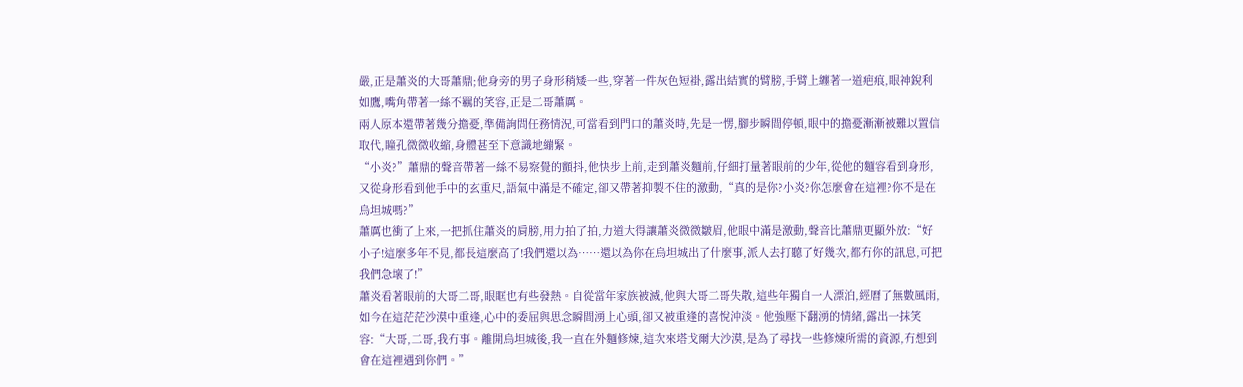嚴,正是蕭炎的大哥蕭鼎;他身旁的男子身形稍矮一些,穿著一件灰色短褂,露出結實的臂膀,手臂上纏著一道疤痕,眼神銳利如鷹,嘴角帶著一絲不羈的笑容,正是二哥蕭厲。
兩人原本還帶著幾分擔憂,準備詢問任務情況,可當看到門口的蕭炎時,先是一愣,腳步瞬間停頓,眼中的擔憂漸漸被難以置信取代,瞳孔微微收縮,身體甚至下意識地繃緊。
“小炎?”蕭鼎的聲音帶著一絲不易察覺的顫抖,他快步上前,走到蕭炎麵前,仔細打量著眼前的少年,從他的麵容看到身形,又從身形看到他手中的玄重尺,語氣中滿是不確定,卻又帶著抑製不住的激動,“真的是你?小炎?你怎麼會在這裡?你不是在烏坦城嗎?”
蕭厲也衝了上來,一把抓住蕭炎的肩膀,用力拍了拍,力道大得讓蕭炎微微皺眉,他眼中滿是激動,聲音比蕭鼎更顯外放:“好小子!這麼多年不見,都長這麼高了!我們還以為……還以為你在烏坦城出了什麼事,派人去打聽了好幾次,都冇你的訊息,可把我們急壞了!”
蕭炎看著眼前的大哥二哥,眼眶也有些發熱。自從當年家族被滅,他與大哥二哥失散,這些年獨自一人漂泊,經曆了無數風雨,如今在這茫茫沙漠中重逢,心中的委屈與思念瞬間湧上心頭,卻又被重逢的喜悅沖淡。他強壓下翻湧的情緒,露出一抹笑容:“大哥,二哥,我冇事。離開烏坦城後,我一直在外麵修煉,這次來塔戈爾大沙漠,是為了尋找一些修煉所需的資源,冇想到會在這裡遇到你們。”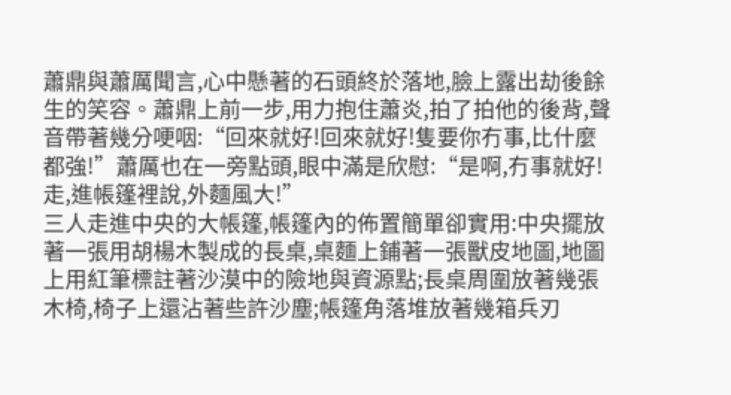蕭鼎與蕭厲聞言,心中懸著的石頭終於落地,臉上露出劫後餘生的笑容。蕭鼎上前一步,用力抱住蕭炎,拍了拍他的後背,聲音帶著幾分哽咽:“回來就好!回來就好!隻要你冇事,比什麼都強!”蕭厲也在一旁點頭,眼中滿是欣慰:“是啊,冇事就好!走,進帳篷裡說,外麵風大!”
三人走進中央的大帳篷,帳篷內的佈置簡單卻實用:中央擺放著一張用胡楊木製成的長桌,桌麵上鋪著一張獸皮地圖,地圖上用紅筆標註著沙漠中的險地與資源點;長桌周圍放著幾張木椅,椅子上還沾著些許沙塵;帳篷角落堆放著幾箱兵刃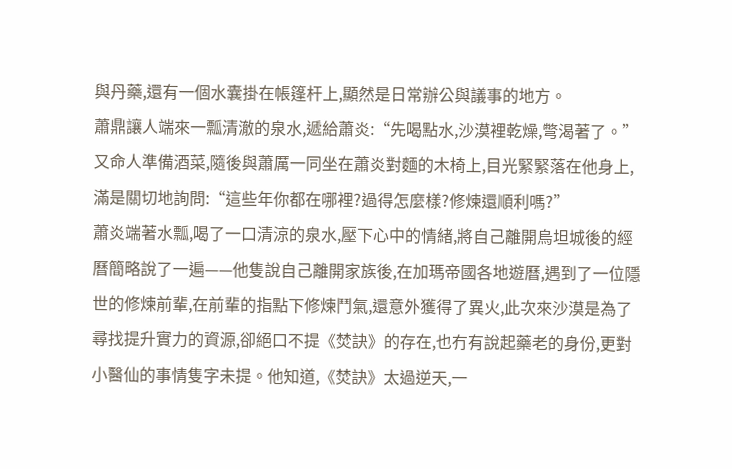與丹藥,還有一個水囊掛在帳篷杆上,顯然是日常辦公與議事的地方。
蕭鼎讓人端來一瓢清澈的泉水,遞給蕭炎:“先喝點水,沙漠裡乾燥,彆渴著了。”又命人準備酒菜,隨後與蕭厲一同坐在蕭炎對麵的木椅上,目光緊緊落在他身上,滿是關切地詢問:“這些年你都在哪裡?過得怎麼樣?修煉還順利嗎?”
蕭炎端著水瓢,喝了一口清涼的泉水,壓下心中的情緒,將自己離開烏坦城後的經曆簡略說了一遍——他隻說自己離開家族後,在加瑪帝國各地遊曆,遇到了一位隱世的修煉前輩,在前輩的指點下修煉鬥氣,還意外獲得了異火,此次來沙漠是為了尋找提升實力的資源,卻絕口不提《焚訣》的存在,也冇有說起藥老的身份,更對小醫仙的事情隻字未提。他知道,《焚訣》太過逆天,一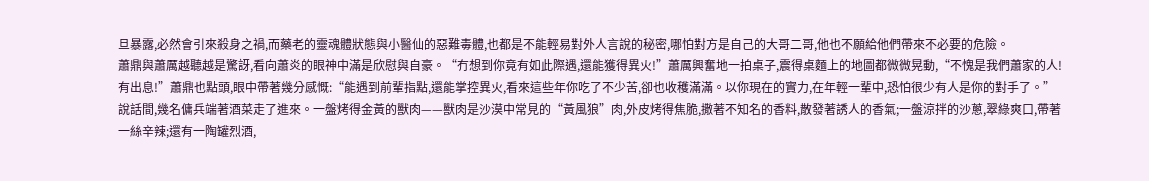旦暴露,必然會引來殺身之禍,而藥老的靈魂體狀態與小醫仙的惡難毒體,也都是不能輕易對外人言說的秘密,哪怕對方是自己的大哥二哥,他也不願給他們帶來不必要的危險。
蕭鼎與蕭厲越聽越是驚訝,看向蕭炎的眼神中滿是欣慰與自豪。“冇想到你竟有如此際遇,還能獲得異火!”蕭厲興奮地一拍桌子,震得桌麵上的地圖都微微晃動,“不愧是我們蕭家的人!有出息!”蕭鼎也點頭,眼中帶著幾分感慨:“能遇到前輩指點,還能掌控異火,看來這些年你吃了不少苦,卻也收穫滿滿。以你現在的實力,在年輕一輩中,恐怕很少有人是你的對手了。”
說話間,幾名傭兵端著酒菜走了進來。一盤烤得金黃的獸肉——獸肉是沙漠中常見的“黃風狼”肉,外皮烤得焦脆,撒著不知名的香料,散發著誘人的香氣;一盤涼拌的沙蔥,翠綠爽口,帶著一絲辛辣;還有一陶罐烈酒,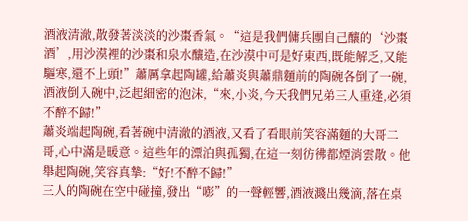酒液清澈,散發著淡淡的沙棗香氣。“這是我們傭兵團自己釀的‘沙棗酒’,用沙漠裡的沙棗和泉水釀造,在沙漠中可是好東西,既能解乏,又能驅寒,還不上頭!”蕭厲拿起陶罐,給蕭炎與蕭鼎麵前的陶碗各倒了一碗,酒液倒入碗中,泛起細密的泡沫,“來,小炎,今天我們兄弟三人重逢,必須不醉不歸!”
蕭炎端起陶碗,看著碗中清澈的酒液,又看了看眼前笑容滿麵的大哥二哥,心中滿是暖意。這些年的漂泊與孤獨,在這一刻彷彿都煙消雲散。他舉起陶碗,笑容真摯:“好!不醉不歸!”
三人的陶碗在空中碰撞,發出“嘭”的一聲輕響,酒液濺出幾滴,落在桌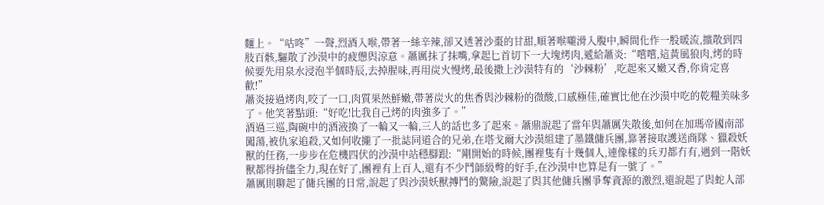麵上。“咕咚”一聲,烈酒入喉,帶著一絲辛辣,卻又透著沙棗的甘甜,順著喉嚨滑入腹中,瞬間化作一股暖流,擴散到四肢百骸,驅散了沙漠中的疲憊與涼意。蕭厲抹了抹嘴,拿起匕首切下一大塊烤肉,遞給蕭炎:“嚐嚐,這黃風狼肉,烤的時候要先用泉水浸泡半個時辰,去掉腥味,再用炭火慢烤,最後撒上沙漠特有的‘沙棘粉’,吃起來又嫩又香,你肯定喜歡!”
蕭炎接過烤肉,咬了一口,肉質果然鮮嫩,帶著炭火的焦香與沙棘粉的微酸,口感極佳,確實比他在沙漠中吃的乾糧美味多了。他笑著點頭:“好吃!比我自己烤的肉強多了。”
酒過三巡,陶碗中的酒液換了一輪又一輪,三人的話也多了起來。蕭鼎說起了當年與蕭厲失散後,如何在加瑪帝國南部闖蕩,被仇家追殺,又如何收攏了一批誌同道合的兄弟,在塔戈爾大沙漠組建了墨鐵傭兵團,靠著接取護送商隊、獵殺妖獸的任務,一步步在危機四伏的沙漠中站穩腳跟:“剛開始的時候,團裡隻有十幾個人,連像樣的兵刃都冇有,遇到一階妖獸都得拚儘全力,現在好了,團裡有上百人,還有不少鬥師級彆的好手,在沙漠中也算是有一號了。”
蕭厲則聊起了傭兵團的日常,說起了與沙漠妖獸搏鬥的驚險,說起了與其他傭兵團爭奪資源的激烈,還說起了與蛇人部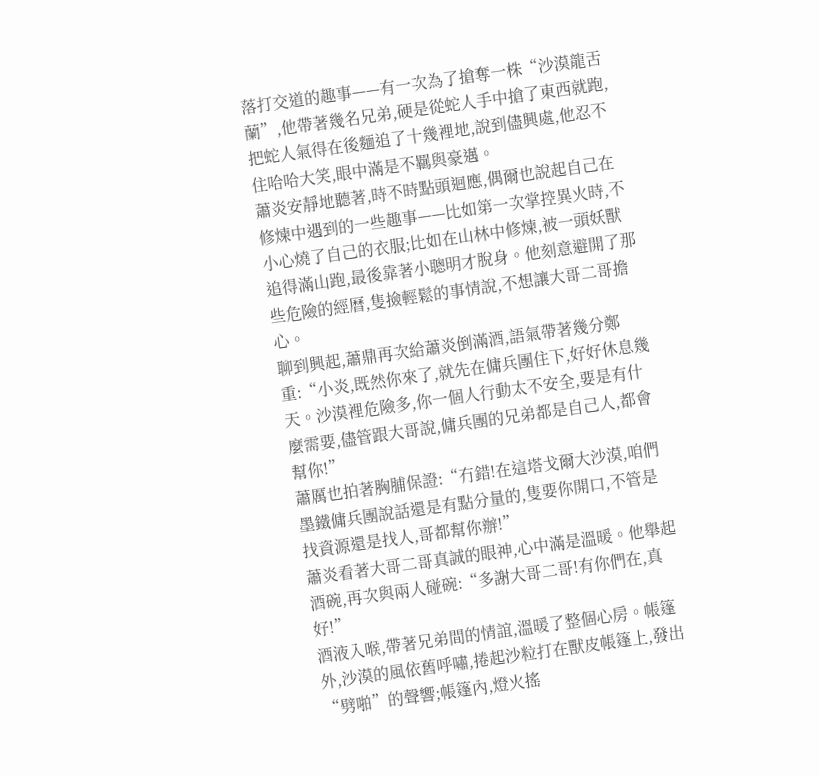落打交道的趣事——有一次為了搶奪一株“沙漠龍舌蘭”,他帶著幾名兄弟,硬是從蛇人手中搶了東西就跑,把蛇人氣得在後麵追了十幾裡地,說到儘興處,他忍不住哈哈大笑,眼中滿是不羈與豪邁。
蕭炎安靜地聽著,時不時點頭迴應,偶爾也說起自己在修煉中遇到的一些趣事——比如第一次掌控異火時,不小心燒了自己的衣服;比如在山林中修煉,被一頭妖獸追得滿山跑,最後靠著小聰明才脫身。他刻意避開了那些危險的經曆,隻撿輕鬆的事情說,不想讓大哥二哥擔心。
聊到興起,蕭鼎再次給蕭炎倒滿酒,語氣帶著幾分鄭重:“小炎,既然你來了,就先在傭兵團住下,好好休息幾天。沙漠裡危險多,你一個人行動太不安全,要是有什麼需要,儘管跟大哥說,傭兵團的兄弟都是自己人,都會幫你!”
蕭厲也拍著胸脯保證:“冇錯!在這塔戈爾大沙漠,咱們墨鐵傭兵團說話還是有點分量的,隻要你開口,不管是找資源還是找人,哥都幫你辦!”
蕭炎看著大哥二哥真誠的眼神,心中滿是溫暖。他舉起酒碗,再次與兩人碰碗:“多謝大哥二哥!有你們在,真好!”
酒液入喉,帶著兄弟間的情誼,溫暖了整個心房。帳篷外,沙漠的風依舊呼嘯,捲起沙粒打在獸皮帳篷上,發出“劈啪”的聲響;帳篷內,燈火搖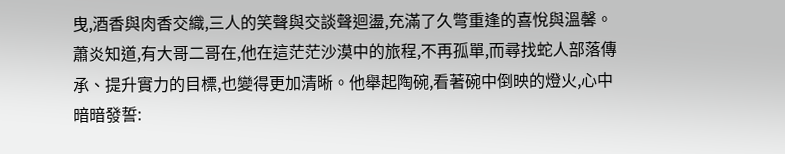曳,酒香與肉香交織,三人的笑聲與交談聲迴盪,充滿了久彆重逢的喜悅與溫馨。蕭炎知道,有大哥二哥在,他在這茫茫沙漠中的旅程,不再孤單,而尋找蛇人部落傳承、提升實力的目標,也變得更加清晰。他舉起陶碗,看著碗中倒映的燈火,心中暗暗發誓: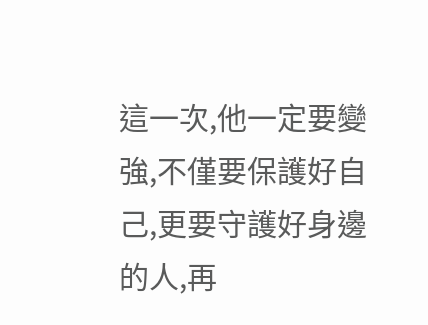這一次,他一定要變強,不僅要保護好自己,更要守護好身邊的人,再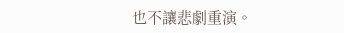也不讓悲劇重演。